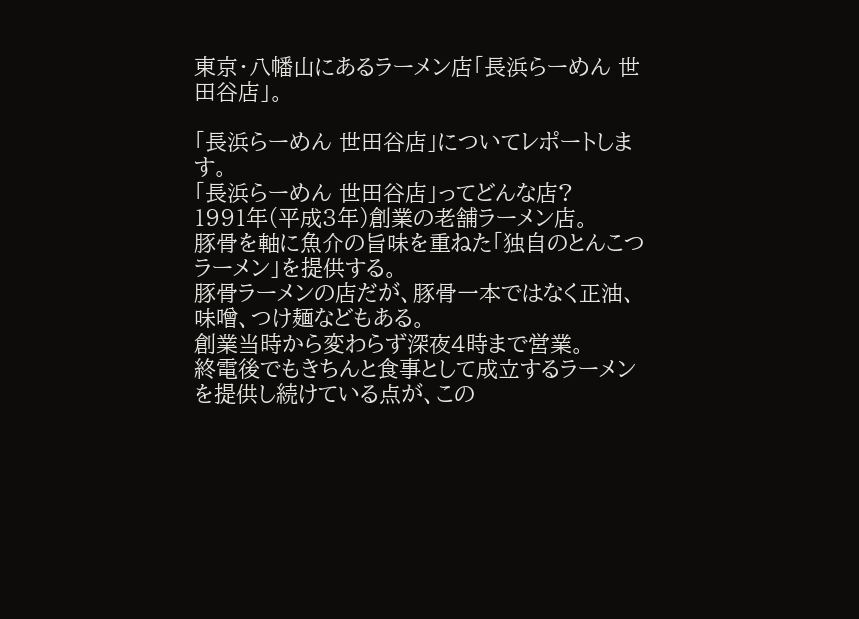東京・八幡山にあるラーメン店「長浜らーめん 世田谷店」。

「長浜らーめん 世田谷店」についてレポートします。
「長浜らーめん 世田谷店」ってどんな店?
1991年(平成3年)創業の老舗ラーメン店。
豚骨を軸に魚介の旨味を重ねた「独自のとんこつラーメン」を提供する。
豚骨ラーメンの店だが、豚骨一本ではなく正油、味噌、つけ麺などもある。
創業当時から変わらず深夜4時まで営業。
終電後でもきちんと食事として成立するラーメンを提供し続けている点が、この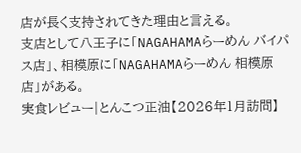店が長く支持されてきた理由と言える。
支店として八王子に「NAGAHAMAらーめん バイパス店」、相模原に「NAGAHAMAらーめん 相模原店」がある。
実食レビュー|とんこつ正油【2026年1月訪問】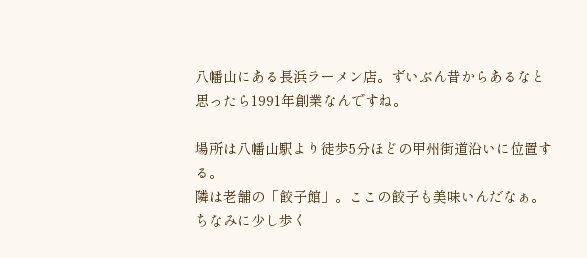八幡山にある長浜ラーメン店。ずいぶん昔からあるなと思ったら1991年創業なんですね。

場所は八幡山駅より徒歩5分ほどの甲州街道沿いに位置する。
隣は老舗の「餃子館」。ここの餃子も美味いんだなぁ。
ちなみに少し歩く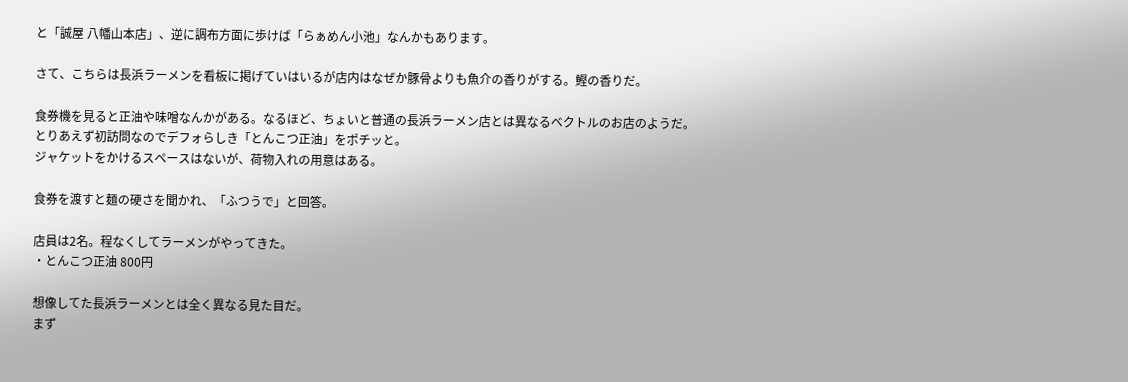と「誠屋 八幡山本店」、逆に調布方面に歩けば「らぁめん小池」なんかもあります。

さて、こちらは長浜ラーメンを看板に掲げていはいるが店内はなぜか豚骨よりも魚介の香りがする。鰹の香りだ。

食券機を見ると正油や味噌なんかがある。なるほど、ちょいと普通の長浜ラーメン店とは異なるベクトルのお店のようだ。
とりあえず初訪問なのでデフォらしき「とんこつ正油」をポチッと。
ジャケットをかけるスペースはないが、荷物入れの用意はある。

食券を渡すと麺の硬さを聞かれ、「ふつうで」と回答。

店員は2名。程なくしてラーメンがやってきた。
・とんこつ正油 800円

想像してた長浜ラーメンとは全く異なる見た目だ。
まず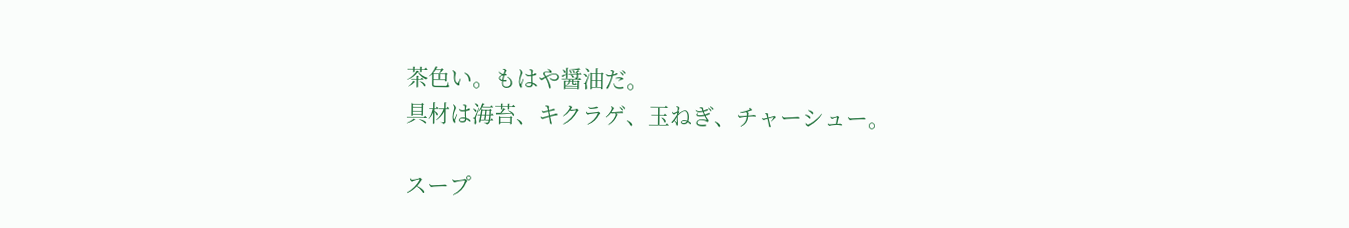茶色い。もはや醤油だ。
具材は海苔、キクラゲ、玉ねぎ、チャーシュー。

スープ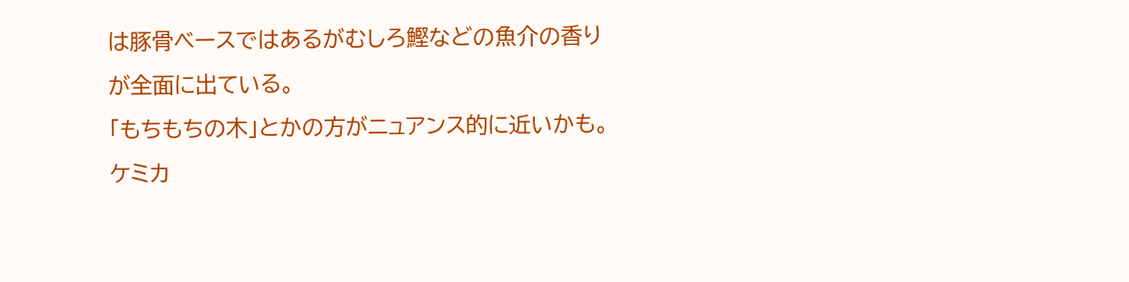は豚骨ベースではあるがむしろ鰹などの魚介の香りが全面に出ている。
「もちもちの木」とかの方がニュアンス的に近いかも。ケミカ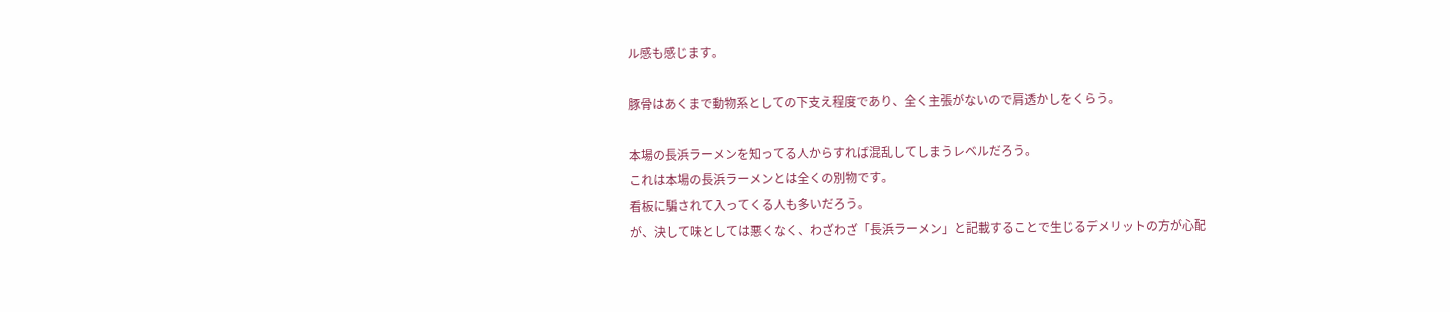ル感も感じます。

豚骨はあくまで動物系としての下支え程度であり、全く主張がないので肩透かしをくらう。

本場の長浜ラーメンを知ってる人からすれば混乱してしまうレベルだろう。
これは本場の長浜ラーメンとは全くの別物です。
看板に騙されて入ってくる人も多いだろう。
が、決して味としては悪くなく、わざわざ「長浜ラーメン」と記載することで生じるデメリットの方が心配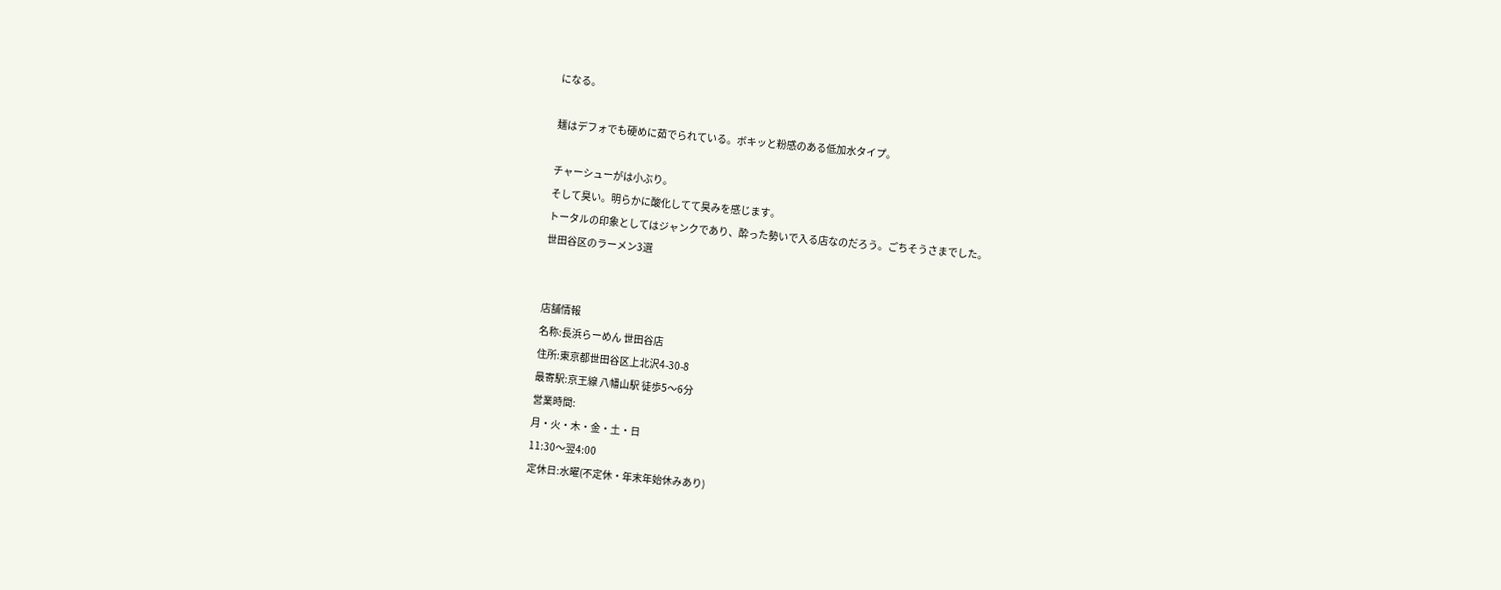になる。

麺はデフォでも硬めに茹でられている。ボキッと粉感のある低加水タイプ。

チャーシューがは小ぶり。
そして臭い。明らかに酸化してて臭みを感じます。
トータルの印象としてはジャンクであり、酔った勢いで入る店なのだろう。ごちそうさまでした。
世田谷区のラーメン3選


店舗情報
名称:長浜らーめん 世田谷店
住所:東京都世田谷区上北沢4-30-8
最寄駅:京王線 八幡山駅 徒歩5〜6分
営業時間:
月・火・木・金・土・日
11:30〜翌4:00
定休日:水曜(不定休・年末年始休みあり)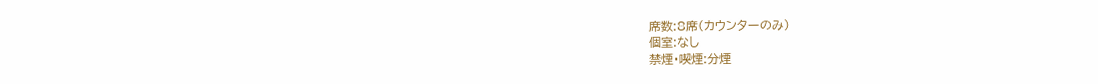席数:8席(カウンターのみ)
個室:なし
禁煙・喫煙:分煙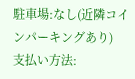駐車場:なし(近隣コインパーキングあり)
支払い方法: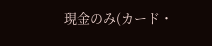現金のみ(カード・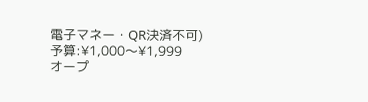電子マネー・QR決済不可)
予算:¥1,000〜¥1,999
オープ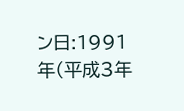ン日:1991年(平成3年